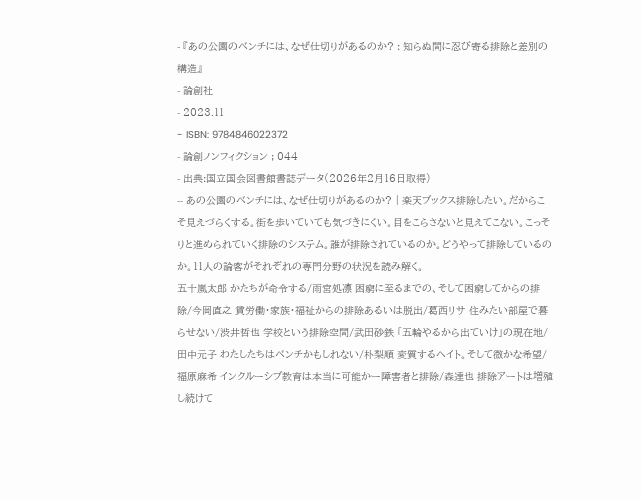- 『あの公園のベンチには、なぜ仕切りがあるのか? : 知らぬ間に忍び寄る排除と差別の構造』
- 論創社
- 2023.11
- ISBN: 9784846022372
- 論創ノンフィクション ; 044
- 出典:国立国会図書館書誌データ(2026年2月16日取得)
-- あの公園のベンチには、なぜ仕切りがあるのか? | 楽天ブックス排除したい。だからこそ見えづらくする。街を歩いていても気づきにくい。目をこらさないと見えてこない。こっそりと進められていく排除のシステム。誰が排除されているのか。どうやって排除しているのか。11人の論客がそれぞれの専門分野の状況を読み解く。
五十嵐太郎 かたちが命令する/雨宮処凛 困窮に至るまでの、そして困窮してからの排除/今岡直之 賃労働・家族・福祉からの排除あるいは脱出/葛西リサ 住みたい部屋で暮らせない/渋井哲也 学校という排除空間/武田砂鉄 「五輪やるから出ていけ」の現在地/田中元子 わたしたちはベンチかもしれない/朴梨順 変質するヘイト。そして微かな希望/福原麻希 インクルーシブ教育は本当に可能かー障害者と排除/森達也 排除アートは増殖し続けて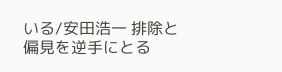いる/安田浩一 排除と偏見を逆手にとる